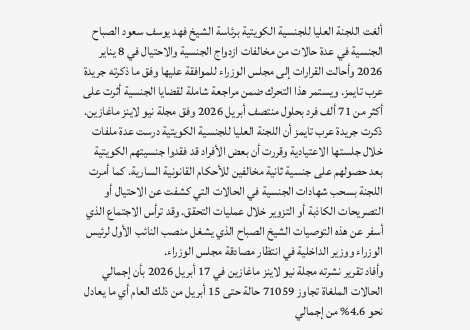ألغت اللجنة العليا للجنسية الكويتية برئاسة الشيخ فهد يوسف سعود الصباح الجنسية في عدة حالات من مخالفات ازدواج الجنسية والاحتيال في 8 يناير 2026 وأحالت القرارات إلى مجلس الوزراء للموافقة عليها وفق ما ذكرته جريدة عرب تايمز. ويستمر هذا التحرك ضمن مراجعة شاملة لقضايا الجنسية أثرت على أكثر من 71 ألف فرد بحلول منتصف أبريل 2026 وفق مجلة نيو لاينز ماغازين.
ذكرت جريدة عرب تايمز أن اللجنة العليا للجنسية الكويتية درست عدة ملفات خلال جلستها الاعتيادية وقررت أن بعض الأفراد قد فقدوا جنسيتهم الكويتية بعد حصولهم على جنسية ثانية مخالفين للأحكام القانونية السارية. كما أمرت اللجنة بسحب شهادات الجنسية في الحالات التي كشفت عن الاحتيال أو التصريحات الكاذبة أو التزوير خلال عمليات التحقق. وقد ترأس الاجتماع الذي أسفر عن هذه التوصيات الشيخ الصباح الذي يشغل منصب النائب الأول لرئيس الوزراء ووزير الداخلية في انتظار مصادقة مجلس الوزراء.
وأفاد تقرير نشرته مجلة نيو لاينز ماغازين في 17 أبريل 2026 بأن إجمالي الحالات الملغاة تجاوز 71059 حالة حتى 15 أبريل من ذلك العام أي ما يعادل نحو 4.6% من إجمالي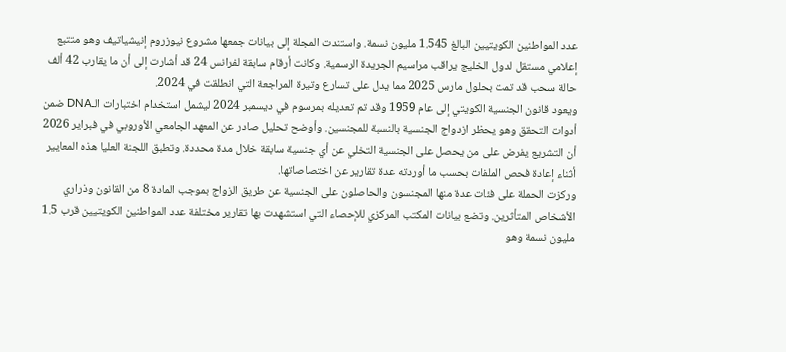عدد المواطنين الكويتيين البالغ 1.545 مليون نسمة. واستندت المجلة إلى بيانات جمعها مشروع نيوزروم إنيشياتيف وهو متتبع إعلامي مستقل لدول الخليج يراقب مراسيم الجريدة الرسمية. وكانت أرقام سابقة لفرانس 24 قد أشارت إلى أن ما يقارب 42 ألف حالة سحب قد تمت بحلول مارس 2025 مما يدل على تسارع وتيرة المراجعة التي انطلقت في 2024.
ويعود قانون الجنسية الكويتي إلى عام 1959 وقد تم تعديله بمرسوم في ديسمبر 2024 ليشمل استخدام اختبارات الـDNA ضمن أدوات التحقق وهو يحظر ازدواج الجنسية بالنسبة للمجنسين. وأوضح تحليل صادر عن المعهد الجامعي الأوروبي في فبراير 2026 أن التشريع يفرض على من يحصل على الجنسية التخلي عن أي جنسية سابقة خلال مدة محددة. وتطبق اللجنة العليا هذه المعايير أثناء إعادة فحص الملفات بحسب ما أوردته عدة تقارير عن اختصاصاتها.
وركزت الحملة على فئات عدة منها المجنسون والحاصلون على الجنسية عن طريق الزواج بموجب المادة 8 من القانون وذراري الأشخاص المتأثرين. وتضع بيانات المكتب المركزي للإحصاء التي استشهدت بها تقارير مختلفة عدد المواطنين الكويتيين قرب 1.5 مليون نسمة وهو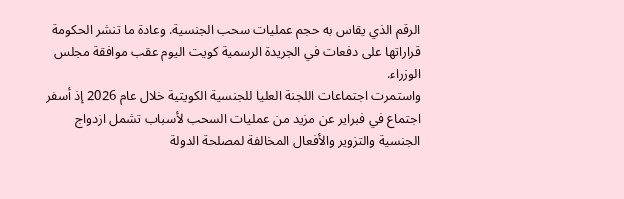الرقم الذي يقاس به حجم عمليات سحب الجنسية. وعادة ما تنشر الحكومة قراراتها على دفعات في الجريدة الرسمية كويت اليوم عقب موافقة مجلس الوزراء.
واستمرت اجتماعات اللجنة العليا للجنسية الكويتية خلال عام 2026 إذ أسفر اجتماع في فبراير عن مزيد من عمليات السحب لأسباب تشمل ازدواج الجنسية والتزوير والأفعال المخالفة لمصلحة الدولة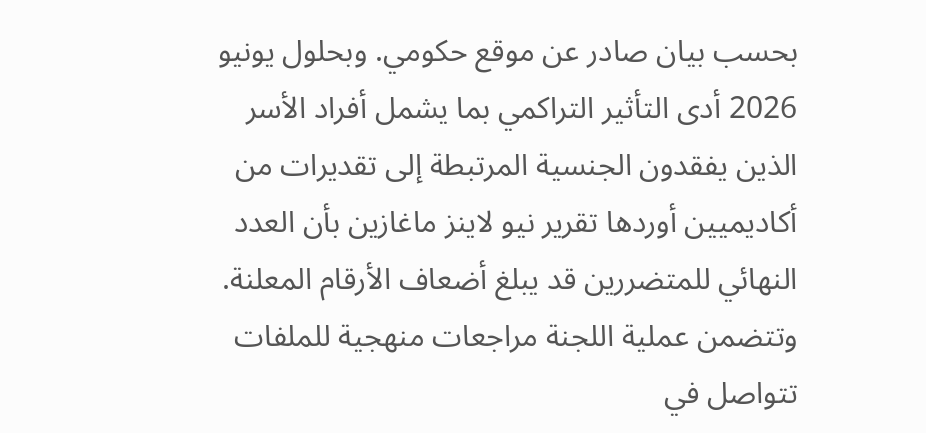بحسب بيان صادر عن موقع حكومي. وبحلول يونيو 2026 أدى التأثير التراكمي بما يشمل أفراد الأسر الذين يفقدون الجنسية المرتبطة إلى تقديرات من أكاديميين أوردها تقرير نيو لاينز ماغازين بأن العدد النهائي للمتضررين قد يبلغ أضعاف الأرقام المعلنة. وتتضمن عملية اللجنة مراجعات منهجية للملفات تتواصل في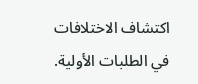اكتشاف الاختلافات في الطلبات الأولية.